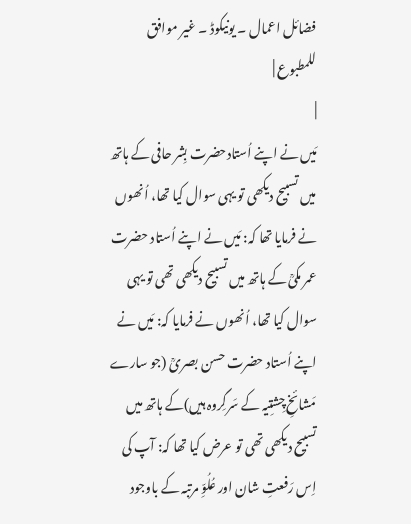فضائل اعمال ۔ یونیکوڈ ۔ غیر موافق للمطبوع |
|
مَیں نے اپنے اُستادحضرت بِشر حافی کے ہاتھ میں تسبیح دیکھی تو یہی سوال کیا تھا، اُنھوں نے فرمایا تھا کہ: مَیں نے اپنے اُستاد حضرت عمر مکیؒ کے ہاتھ میں تسبیح دیکھی تھی تو یہی سوال کیا تھا، اُنھوں نے فرمایا کہ: مَیں نے اپنے اُستاد حضرت حسن بصریؒ (جو سارے مَشائخِ چِشتِیہ کے سَرگِروہ ہیں)کے ہاتھ میں تسبیح دیکھی تھی تو عرض کیا تھا کہ: آپ کی اِس رَفعتِ شان اور عُلُوِّ مرتبہ کے باوجود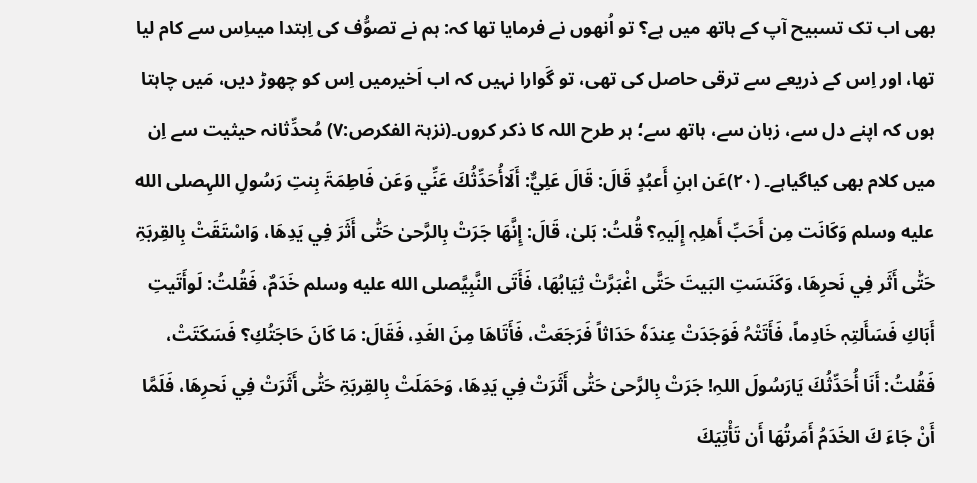بھی اب تک تسبیح آپ کے ہاتھ میں ہے؟ تو اُنھوں نے فرمایا تھا کہ: ہم نے تصوُّف کی اِبتدا میںاِس سے کام لیا تھا، اور اِس کے ذریعے سے ترقی حاصل کی تھی، تو گَوارا نہیں کہ اب اَخیرمیں اِس کو چھوڑ دیں، مَیں چاہتا ہوں کہ اپنے دل سے، زبان سے، ہاتھ سے؛ ہر طرح اللہ کا ذکر کروں۔(نزہۃ الفکرص:۷) مُحدِّثانہ حیثیت سے اِن میں کلام بھی کیاگیاہے۔ (۲۰)عَن ابنِ أَعبُدٍ قَالَ: قَالَ عَلِيٌّ: أَلَاأُحَدِّثُكَ عَنِّي وَعَن فَاطِمَۃَ بِنتِ رَسُولِ اللہِصلى الله عليه وسلم وَکَانَت مِن أَحَبِّ أَهلِہٖ إِلَیہِ؟ قُلتُ: بَلیٰ، قَالَ: إِنَّهَا جَرَتْ بِالرَّحیٰ حَتّٰی أَثَرَ فِي یَدِهَا، وَاسْتَقَتْ بِالقِربَۃِ حَتّٰی أَثَر فِي نَحرِهَا، وَکَنَسَتِ البَیتَ حَتَّی اغْبَرَّتْ ثِیَابُهَا، فَأَتَی النَّبِيَّصلى الله عليه وسلم خَدَمٌ، فَقُلتُ: لَوأَتَیتِ أَبَاكِ فَسَأَلتِہٖ خَادِماً، فَأَتَتْہُ فَوَجَدَتْ عِندَہٗ حَدَاثاً فَرَجَعَتْ، فَأَتَاهَا مِنَ الغَدِ، فَقَالَ: مَا کَانَ حَاجَتُكِ؟ فَسَکَتَتْ، فَقُلتُ: أَنَا أُحَدِّثُكَ یَارَسُولَ اللہِ! جَرَتْ بِالرَّحیٰ حَتّٰی أَثَرَتْ فِي یَدِهَا، وَحَمَلَتْ بِالقِربَۃِ حَتّٰی أَثَرَتْ فِي نَحرِهَا، فَلَمَّا أَنْ جَاءَ كَ الخَدَمُ أَمَرتُهَا أَن تَأْتِیَكَ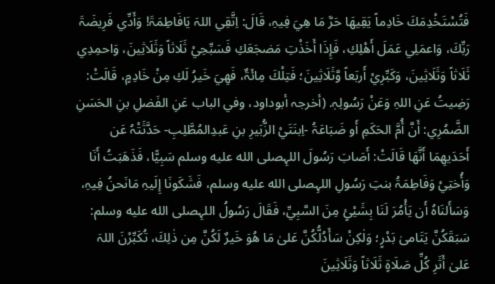فَتُسْتَخْدِمَكَ خَادِماً یَقِیهَا حَرَّ مَا ھِيَ فِیہِ، قَالَ: اِتَّقِي اللہَ یَافَاطِمَۃَ! وَأَدِّي فَرِیضَۃَ رَبِّكَ، وَاعمَلِي عَمَلَ أَهْلِكِ، فَإِذَا أَخَذْتِ مَضجَعَكِ فَسَبِّحِيْ ثَلَاثاً وَثَلَاثِینَ، وَاحمِدِي ثَلَاثاً وَثَلَاثِینَ، وَکَبِّرِيْ أَربَعاً وَّثَلَاثِینَ؛ فَتِلْكَ مِائَۃٌ، فَهِيَ خَیرُ لَكِ مِنْ خَادِمٍ، قَالَتْ: رَضِیتُ عَنِ اللہِ وَعَنْ رَسُولِہٖ. (أخرجہ أبوداود، وفي الباب عَنِ الفَضلِ بنِ الحَسَنِ الضَّمُرِي: أَنَّ أُمَّ الحَکَمِ أَو ضَبَاعَۃُ -اِبنَتَيْ الزُّبَیرِ بنِ عَبدِالمُطَّلِبِ- حَدَّثَتْہُ عَن أَحَدَیهِمَا أَنَّهَا قَالَتْ: أَصَابَ رَسُولَ اللہِصلى الله عليه وسلم سَبِیًّا، فَذَهَبَتُ أَنَا وَأُختِيْ وَفَاطِمَۃُ بنتِ رَسُولِ اللہِصلى الله عليه وسلم، فَشَکَونَا إِلَیہِ مَانَحنُ فِیہِ، وَسَأَلنَاہُ أَن یَأْمُرَ لَنَا بِشَيْئٍ مِنَ السَّبِيِّ، فَقَالَ رَسُولُ اللہِصلى الله عليه وسلم: سَبَقَکُنَّ یَتَامیٰ بَدْرٍ؛ وَلٰکِنْ سَأَدُلُّکُنَّ عَلیٰ مَا هُوَ خَیرٌ لَکُنَّ مِن ذٰلِكَ، تُکَبِّرْنَ اللہَ عَلیٰ أَثَرِ کُلِّ صَلَاۃٍ ثَلَاثاً وَثَلَاثِینَ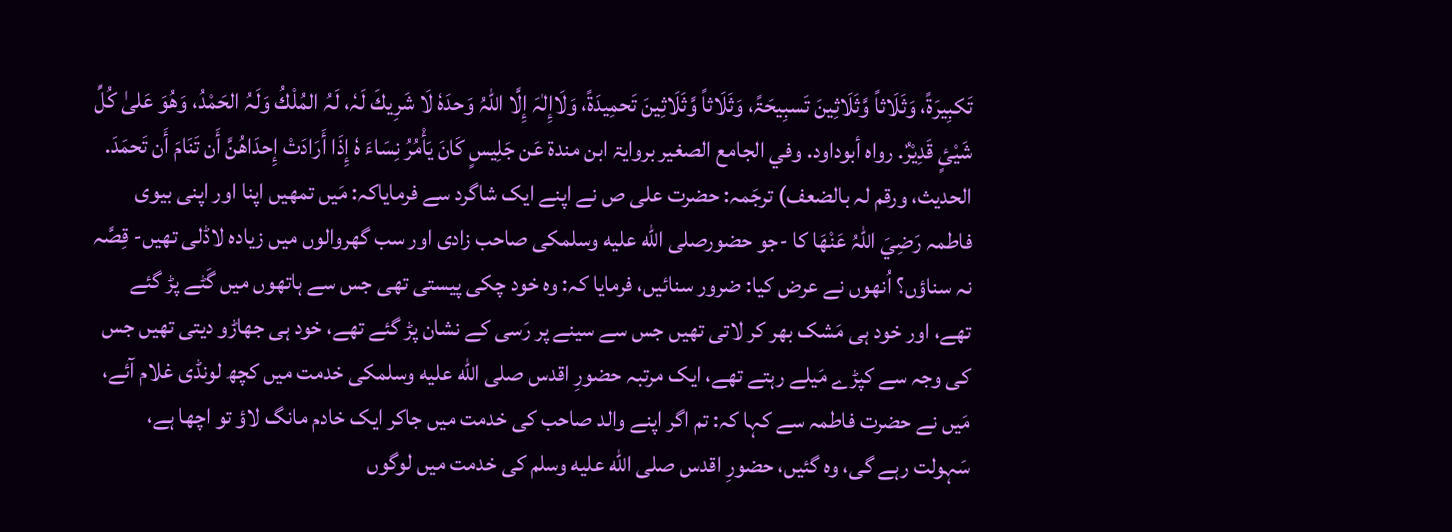تَکبِیرَۃً، وَثَلَاثاً وَّثَلَاثِینَ تَسبِیحَۃً، وَثَلَاثاً وَّثَلَاثِینَ تَحمِیدَۃً، وَلَاإِلٰہَ إِلَّا اللہُ وَحدَہٗ لَا شَرِیكَ لَہٗ، لَہُ المُلْكُ وَلَہُ الحَمْدُ، وَهُوَ عَلیٰ کُلِّ شَيْئٍ قَدِیْرٌ. رواہ أبوداود. وفي الجامع الصغیر بروایۃ ابن مندۃ عَن جَلِیسٍ کَانَ یَأْمُرُ نِسَاءَ ہٗ إِذَا أَرَادَتْ إِحدَاهُنَّ أَن تَنَامَ أَن تَحمَدَ. الحدیث، ورقم لہ بالضعف) ترجَمہ: حضرت علی ص نے اپنے ایک شاگرد سے فرمایاکہ: مَیں تمھیں اپنا اور اپنی بیوی فاطمہ رَضِيَ اللہُ عَنْهَا کا -جو حضورصلى الله عليه وسلمکی صاحب زادی اور سب گھروالوں میں زیادہ لاڈلی تھیں- قِصَّہ نہ سناؤں؟ اُنھوں نے عرض کیا: ضرور سنائیں، فرمایا کہ: وہ خود چکی پیستی تھی جس سے ہاتھوں میں گَٹے پڑ گئے تھے، اور خود ہی مَشک بھر کر لاتی تھیں جس سے سینے پر رَسی کے نشان پڑ گئے تھے، خود ہی جھاڑو دیتی تھیں جس کی وجہ سے کپڑے مَیلے رہتے تھے، ایک مرتبہ حضورِ اقدس صلى الله عليه وسلمکی خدمت میں کچھ لونڈی غلام آئے، مَیں نے حضرت فاطمہ سے کہا کہ: تم اگر اپنے والد صاحب کی خدمت میں جاکر ایک خادم مانگ لاؤ تو اچھا ہے، سَہولت رہے گی، وہ گئیں، حضورِ اقدس صلى الله عليه وسلم کی خدمت میں لوگوں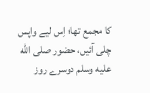کا مجمع تھا؛ اِس لیے واپس چلی آئیں، حضور صلى الله عليه وسلم دوسرے روز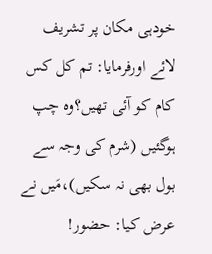خودہی مکان پر تشریف لائے اورفرمایا: تم کل کس کام کو آئی تھیں؟وہ چپ ہوگئیں (شرم کی وجہ سے بول بھی نہ سکیں)،مَیں نے عرض کیا: حضور!